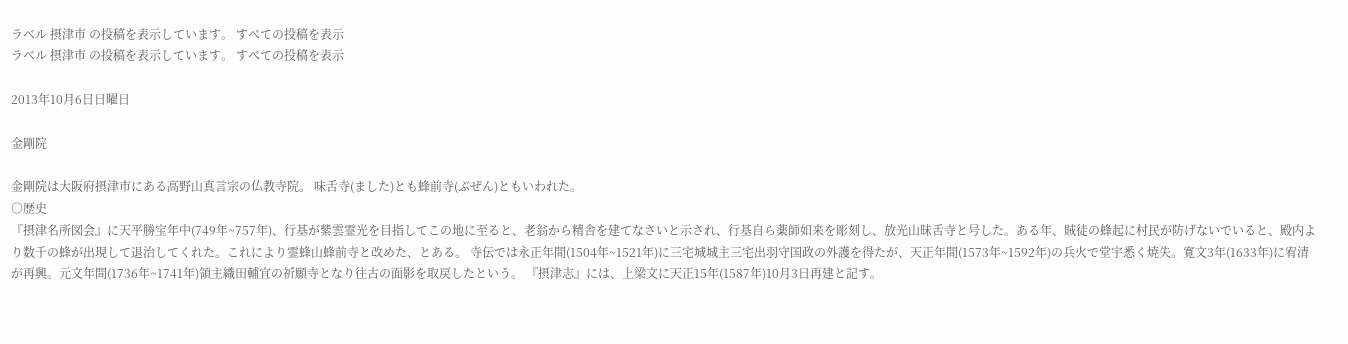ラベル 摂津市 の投稿を表示しています。 すべての投稿を表示
ラベル 摂津市 の投稿を表示しています。 すべての投稿を表示

2013年10月6日日曜日

金剛院

金剛院は大阪府摂津市にある高野山真言宗の仏教寺院。 味舌寺(ました)とも蜂前寺(ぶぜん)ともいわれた。
○歴史
『摂津名所図会』に天平勝宝年中(749年~757年)、行基が紫雲霊光を目指してこの地に至ると、老翁から精舎を建てなさいと示され、行基自ら薬師如来を彫刻し、放光山昧舌寺と号した。ある年、賊徒の蜂起に村民が防げないでいると、殿内より数千の蜂が出現して退治してくれた。これにより霊蜂山蜂前寺と改めた、とある。 寺伝では永正年間(1504年~1521年)に三宅城城主三宅出羽守国政の外護を得たが、天正年間(1573年~1592年)の兵火で堂宇悉く焼失。寛文3年(1633年)に宥清が再興。元文年間(1736年~1741年)領主織田輔宜の祈願寺となり往古の面影を取戻したという。 『摂津志』には、上梁文に天正15年(1587年)10月3日再建と記す。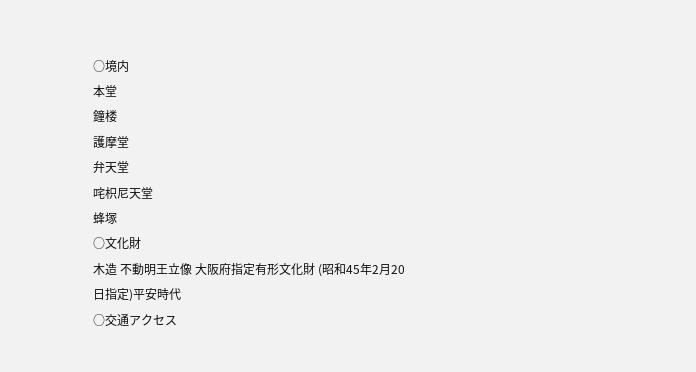○境内
本堂
鐘楼
護摩堂
弁天堂
咤枳尼天堂
蜂塚
○文化財
木造 不動明王立像 大阪府指定有形文化財 (昭和45年2月20日指定)平安時代
○交通アクセス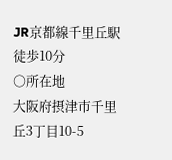JR京都線千里丘駅徒歩10分
○所在地
大阪府摂津市千里丘3丁目10-5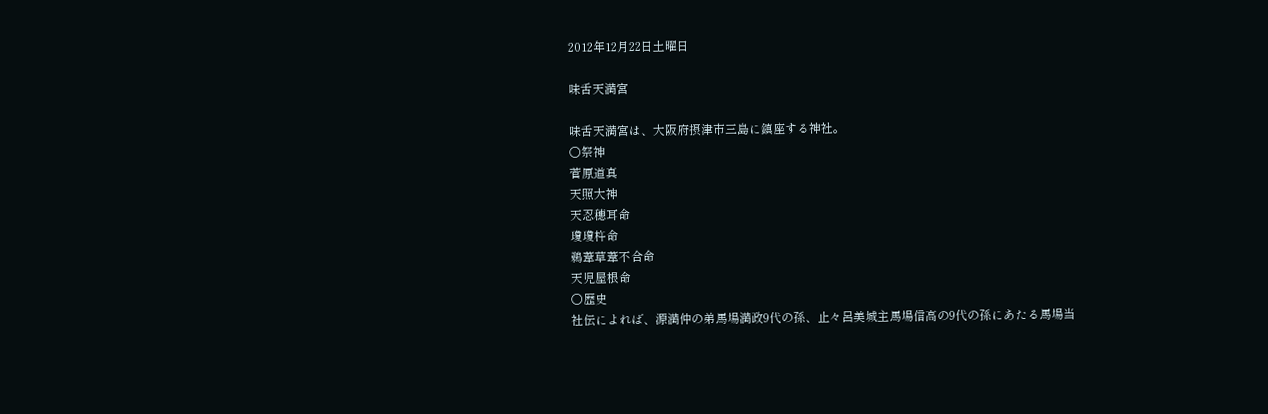2012年12月22日土曜日

味舌天満宮

味舌天満宮は、大阪府摂津市三島に鎮座する神社。
○祭神
菅原道真
天照大神
天忍穂耳命
瓊瓊杵命
鵜葦草葦不合命
天児屋根命
○歴史
社伝によれば、源満仲の弟馬場満政9代の孫、止々呂美城主馬場信高の9代の孫にあたる馬場当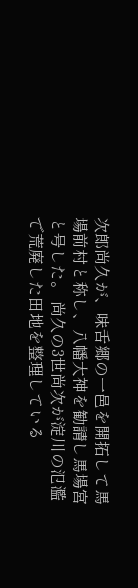次郎尚久が、味舌郷の一邑を開拓して馬場前村と称し、八幡大神を勧請し馬場宮と号した。 尚久の3世尚次が淀川の氾濫で荒廃した田地を整理している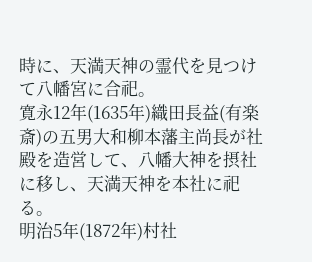時に、天満天神の霊代を見つけて八幡宮に合祀。
寛永12年(1635年)織田長益(有楽斎)の五男大和柳本藩主尚長が社殿を造営して、八幡大神を摂社に移し、天満天神を本社に祀る。
明治5年(1872年)村社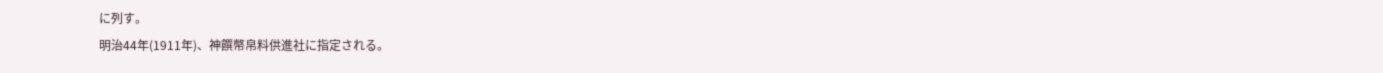に列す。
明治44年(1911年)、神饌幣帛料供進社に指定される。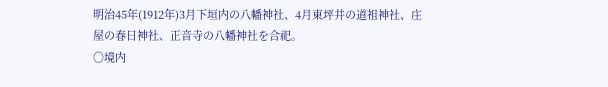明治45年(1912年)3月下垣内の八幡神社、4月東坪井の道祖神社、庄屋の春日神社、正音寺の八幡神社を合祀。
○境内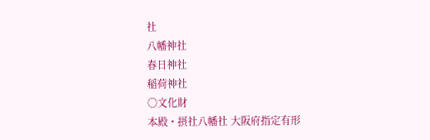社
八幡神社
春日神社
稲荷神社
○文化財
本殿・摂社八幡社 大阪府指定有形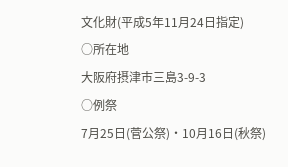文化財(平成5年11月24日指定)
○所在地
大阪府摂津市三島3-9-3
○例祭
7月25日(菅公祭)・10月16日(秋祭)